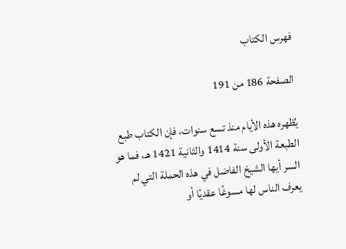فهرس الكتاب

الصفحة 186 من 191

يُظهره هذه الأيام منذ تسع سنوات، فإن الكتاب طبع الطبعة الأولى سنة 1414 والثانية 1421 هـ، فما هو السر أيها الشيخ الفاضل في هذه الحملة التي لم يعرف الناس لها مسوغًا عقديًا أو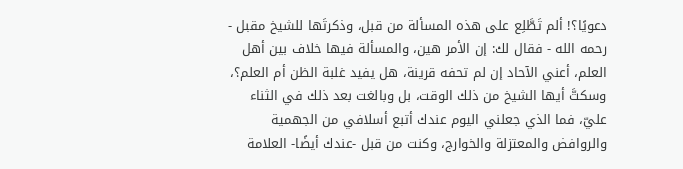دعويًا؟! ألم تَطَّلِع على هذه المسألة من قبل، وذكرتَها للشيخ مقبل - رحمه الله - فقال لك: إن الأمر هين، والمسألة فيها خلاف بين أهل العلم، أعني الآحاد إن لم تحفه قرينة، هل يفيد غلبة الظن أم العلم؟، وسكتَّ أيها الشيخ من ذلك الوقت، بل وبالغت بعد ذلك في الثناء عليّ، فما الذي جعلني اليوم عندك أتبع أسلافي من الجهمية والروافض والمعتزلة والخوارج، وكنت من قبل -عندك أيضًا- العلامة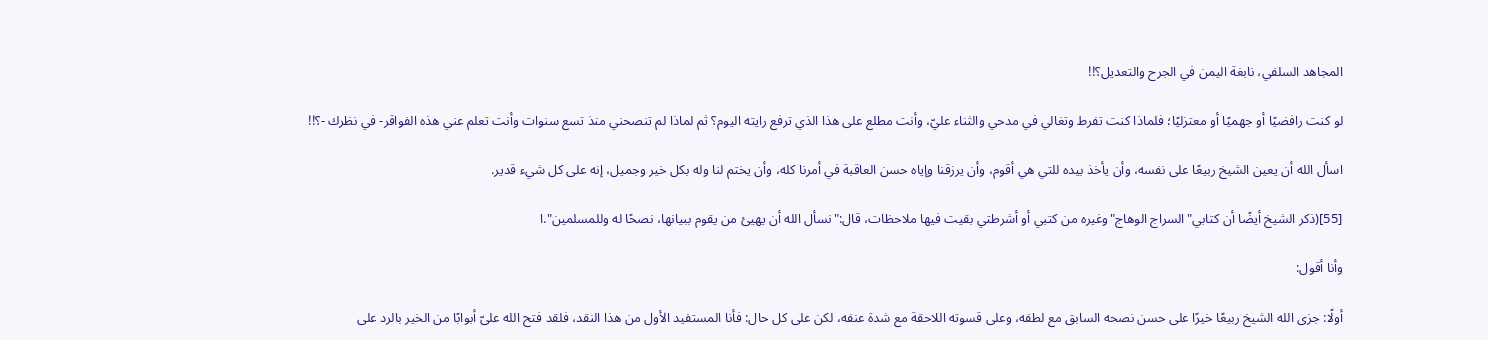المجاهد السلفي، نابغة اليمن في الجرح والتعديل؟!!

لو كنت رافضيًا أو جهميًا أو معتزليًا؛ فلماذا كنت تفرط وتغالي في مدحي والثناء عليّ، وأنت مطلع على هذا الذي ترفع رايته اليوم؟ ثم لماذا لم تنصحني منذ تسع سنوات وأنت تعلم عني هذه الفواقر- في نظرك -؟!!

اسأل الله أن يعين الشيخ ربيعًا على نفسه، وأن يأخذ بيده للتي هي أقوم، وأن يرزقنا وإياه حسن العاقبة في أمرنا كله، وأن يختم لنا وله بكل خير وجميل، إنه على كل شيء قدير.

[55](ذكر الشيخ أيضًا أن كتابي"السراج الوهاج"وغيره من كتبي أو أشرطتي بقيت فيها ملاحظات، قال:"نسأل الله أن يهيئ من يقوم ببيانها، نصحًا له وللمسلمين".ا

وأنا أقول:

أولًا: جزى الله الشيخ ربيعًا خيرًا على حسن نصحه السابق مع لطفه، وعلى قسوته اللاحقة مع شدة عنفه، لكن على كل حال: فأنا المستفيد الأول من هذا النقد، فلقد فتح الله علىّ أبوابًا من الخير بالرد على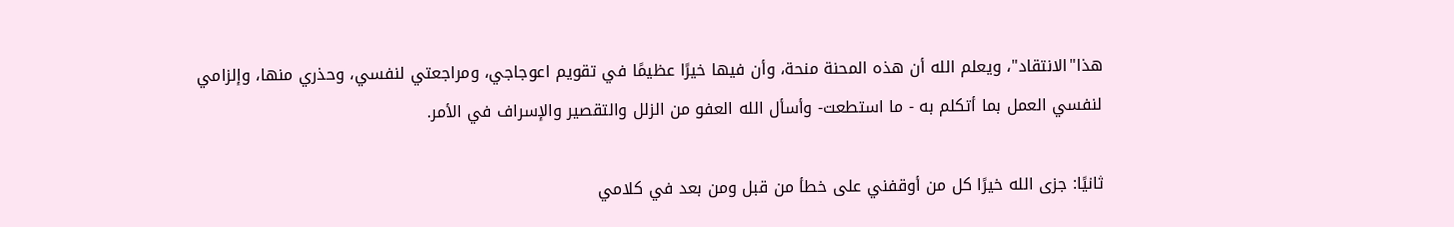هذا"الانتقاد"، ويعلم الله أن هذه المحنة منحة، وأن فيها خيرًا عظيمًا في تقويم اعوجاجي، ومراجعتي لنفسي، وحذري منها، وإلزامي لنفسي العمل بما أتكلم به - ما استطعت- وأسأل الله العفو من الزلل والتقصير والإسراف في الأمر.

ثانيًا: جزى الله خيرًا كل من أوقفني على خطأ من قبل ومن بعد في كلامي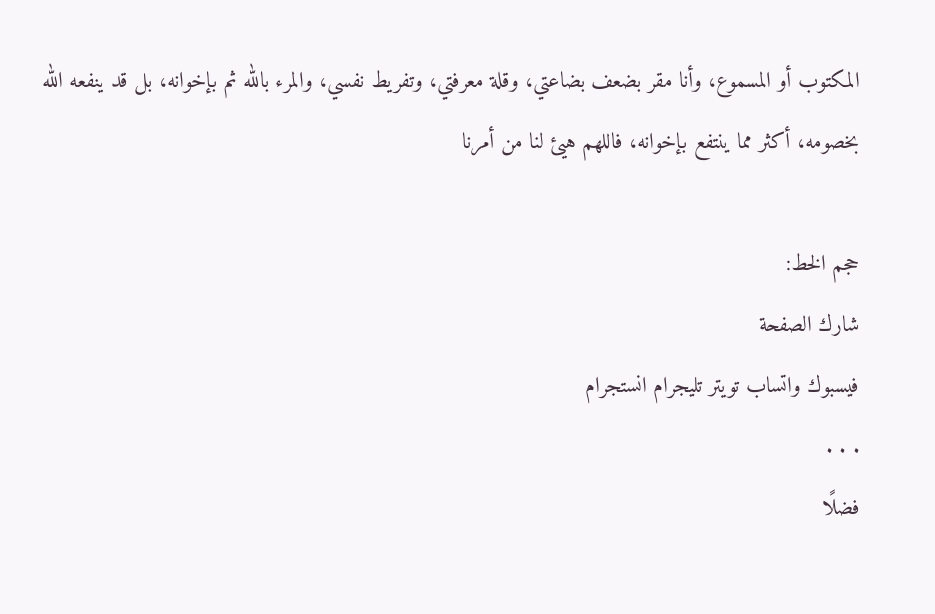المكتوب أو المسموع، وأنا مقر بضعف بضاعتي، وقلة معرفتي، وتفريط نفسي، والمرء بالله ثم بإخوانه، بل قد ينفعه الله بخصومه، أكثر مما ينتفع بإخوانه، فاللهم هيئ لنا من أمرنا

حجم الخط:
شارك الصفحة
فيسبوك واتساب تويتر تليجرام انستجرام
. . .
فضلًا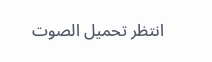انتظر تحميل الصوت